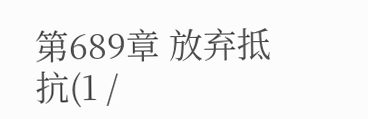第689章 放弃抵抗(1 /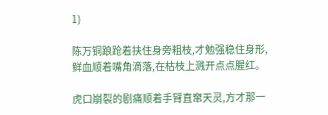1)

陈万铜踉跄着扶住身旁粗枝,才勉强稳住身形,鲜血顺着嘴角滴落,在枯枝上溅开点点腥红。

虎口崩裂的剧痛顺着手臂直窜天灵,方才那一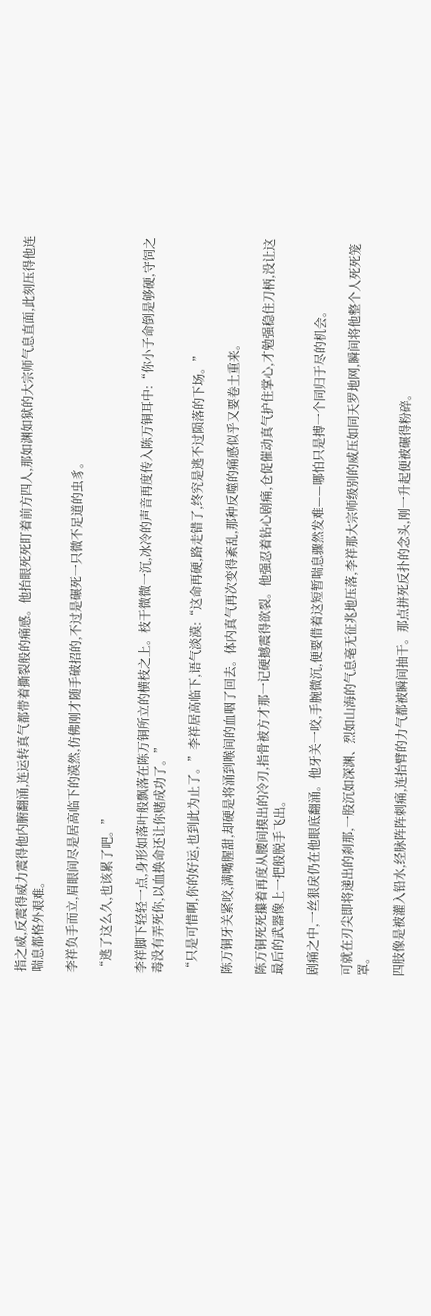指之威,反震得威力震得他内腑翻涌,连运转真气都带着撕裂般的痛感。他抬眼死死盯着前方四人,那如渊如狱的大宗师气息直面,此刻压得他连喘息都格外艰难。

李祥负手而立,眉眼间尽是居高临下的漠然,仿佛刚才随手破招的,不过是碾死一只微不足道的虫豸。

“逃了这么久,也该累了吧。”

李祥脚下轻轻一点,身形如落叶般飘落在陈万铜所立的横枝之上。枝干微微一沉,冰冷的声音再度传入陈万铜耳中:“你小子命倒是够硬,守饲之毒没有弄死你,以血换命还让你赌成功了。”

“只是可惜啊,你的好运,也到此为止了。”李祥居高临下,语气淡漠:“这命再硬,路走错了,终究是逃不过陨落的下场。”

陈万铜牙关紧咬,满嘴腥甜,却硬是将涌到喉间的血咽了回去。体内真气再次变得紊乱,那种反噬的痛感似乎又要卷土重来。

陈万铜死死攥着再度从腰间摸出的冷刃,指骨被方才那一记硬撼震得欲裂。他强忍着钻心剧痛,仓促催动真气护住掌心,才勉强稳住刀柄,没让这最后的武器像上一把般脱手飞出。

剧痛之中,一丝狠戾仍在他眼底翻涌。他牙关一咬,手腕微沉,便要借着这短暂喘息骤然发难——哪怕只是搏一个同归于尽的机会。

可就在刃尖即将递出的刹那,一股沉如深渊、烈如山海的气息毫无征兆地压落,李祥那大宗师级别的威压如同天罗地网,瞬间将他整个人死死笼罩。

四肢像是被灌入铅水,经脉阵阵刺痛,连抬臂的力气都被瞬间抽干。那点拼死反扑的念头,刚一升起便被碾得粉碎。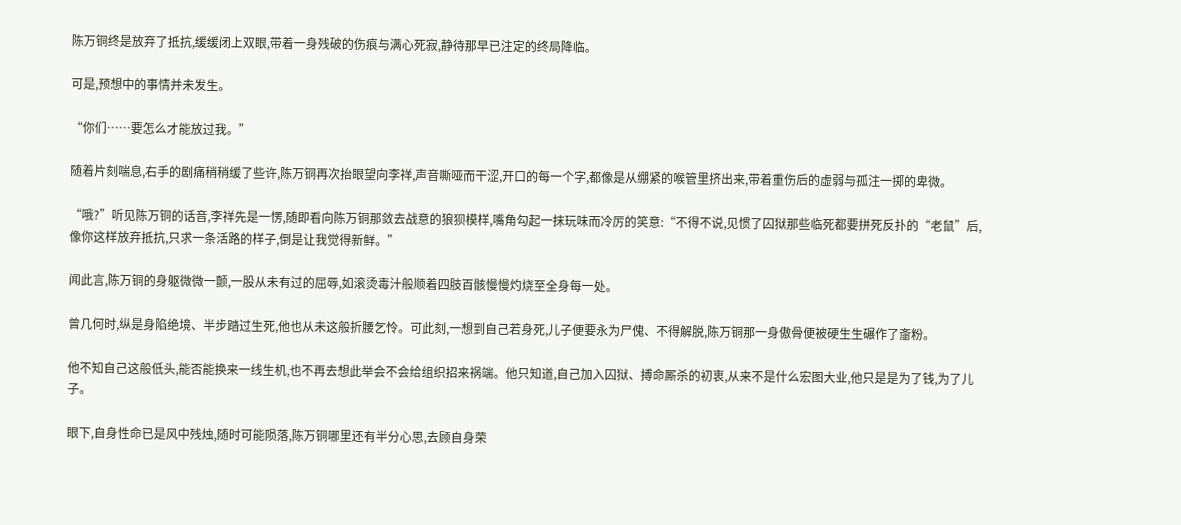陈万铜终是放弃了抵抗,缓缓闭上双眼,带着一身残破的伤痕与满心死寂,静待那早已注定的终局降临。

可是,预想中的事情并未发生。

“你们……要怎么才能放过我。”

随着片刻喘息,右手的剧痛稍稍缓了些许,陈万铜再次抬眼望向李祥,声音嘶哑而干涩,开口的每一个字,都像是从绷紧的喉管里挤出来,带着重伤后的虚弱与孤注一掷的卑微。

“哦?”听见陈万铜的话音,李祥先是一愣,随即看向陈万铜那敛去战意的狼狈模样,嘴角勾起一抹玩味而冷厉的笑意:“不得不说,见惯了囚狱那些临死都要拼死反扑的“老鼠”后,像你这样放弃抵抗,只求一条活路的样子,倒是让我觉得新鲜。”

闻此言,陈万铜的身躯微微一颤,一股从未有过的屈辱,如滚烫毒汁般顺着四肢百骸慢慢灼烧至全身每一处。

曾几何时,纵是身陷绝境、半步踏过生死,他也从未这般折腰乞怜。可此刻,一想到自己若身死,儿子便要永为尸傀、不得解脱,陈万铜那一身傲骨便被硬生生碾作了齑粉。

他不知自己这般低头,能否能换来一线生机,也不再去想此举会不会给组织招来祸端。他只知道,自己加入囚狱、搏命厮杀的初衷,从来不是什么宏图大业,他只是是为了钱,为了儿子。

眼下,自身性命已是风中残烛,随时可能陨落,陈万铜哪里还有半分心思,去顾自身荣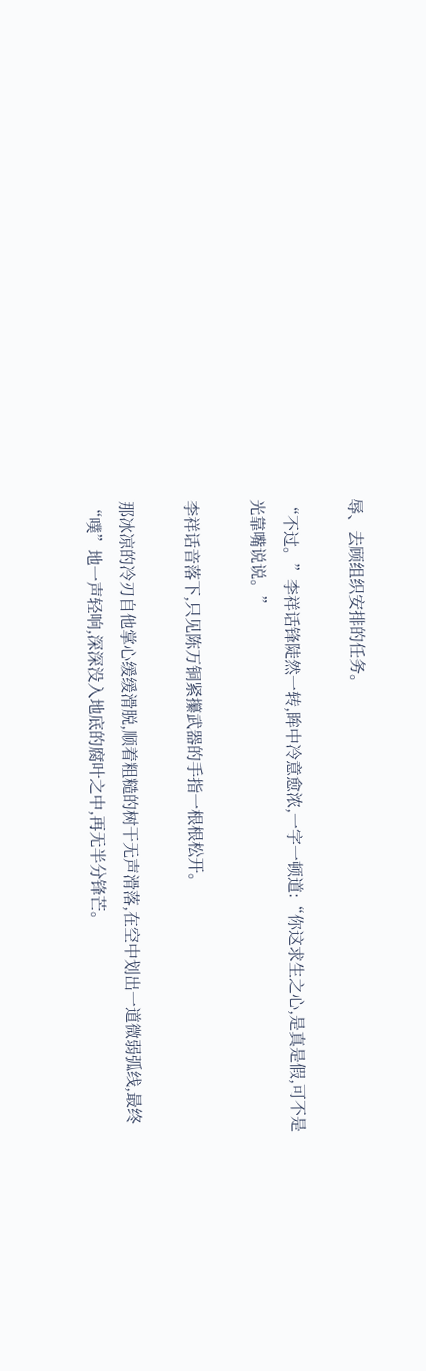辱、去顾组织安排的任务。

“不过。”李祥话锋陡然一转,眸中冷意愈浓,一字一顿道:“你这求生之心,是真是假,可不是光靠嘴说说。”

李祥话音落下,只见陈万铜紧攥武器的手指一根根松开。

那冰凉的冷刃自他掌心缓缓滑脱,顺着粗糙的树干无声滑落,在空中划出一道微弱弧线,最终“噗”地一声轻响,深深没入地底的腐叶之中,再无半分锋芒。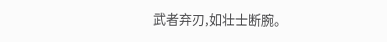武者弃刃,如壮士断腕。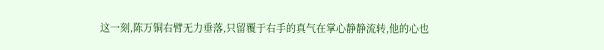这一刻,陈万铜右臂无力垂落,只留覆于右手的真气在掌心静静流转,他的心也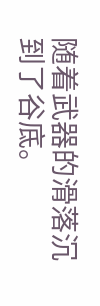随着武器的滑落沉到了谷底。